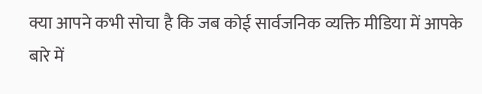क्या आपने कभी सोचा है कि जब कोई सार्वजनिक व्यक्ति मीडिया में आपके बारे में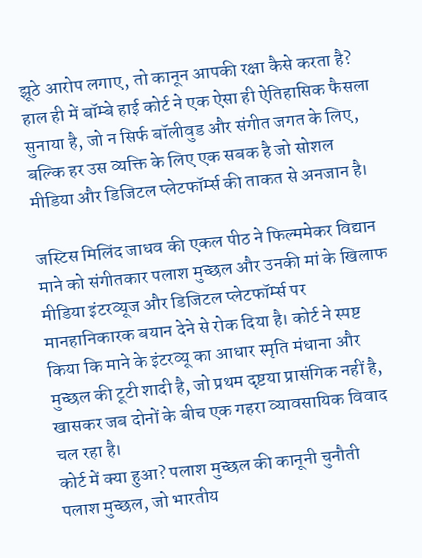झूठे आरोप लगाए, तो कानून आपकी रक्षा कैसे करता है? हाल ही में बॉम्बे हाई कोर्ट ने एक ऐसा ही ऐतिहासिक फैसला सुनाया है, जो न सिर्फ बॉलीवुड और संगीत जगत के लिए, बल्कि हर उस व्यक्ति के लिए एक सबक है जो सोशल मीडिया और डिजिटल प्लेटफॉर्म्स की ताकत से अनजान है।

जस्टिस मिलिंद जाधव की एकल पीठ ने फिल्ममेकर विद्यान माने को संगीतकार पलाश मुच्छल और उनकी मां के खिलाफ मीडिया इंटरव्यूज और डिजिटल प्लेटफॉर्म्स पर मानहानिकारक बयान देने से रोक दिया है। कोर्ट ने स्पष्ट किया कि माने के इंटरव्यू का आधार स्मृति मंधाना और मुच्छल की टूटी शादी है, जो प्रथम दृष्टया प्रासंगिक नहीं है, खासकर जब दोनों के बीच एक गहरा व्यावसायिक विवाद चल रहा है।
कोर्ट में क्या हुआ? पलाश मुच्छल की कानूनी चुनौती
पलाश मुच्छल, जो भारतीय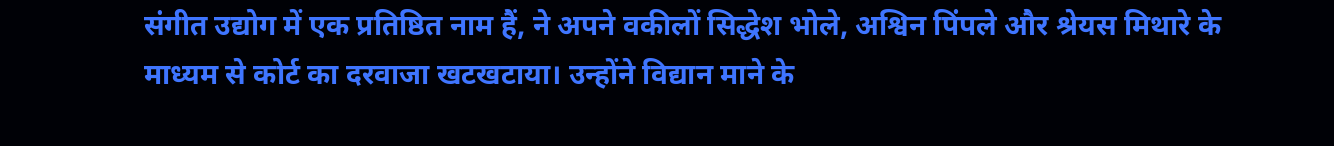संगीत उद्योग में एक प्रतिष्ठित नाम हैं, ने अपने वकीलों सिद्धेश भोले, अश्विन पिंपले और श्रेयस मिथारे के माध्यम से कोर्ट का दरवाजा खटखटाया। उन्होंने विद्यान माने के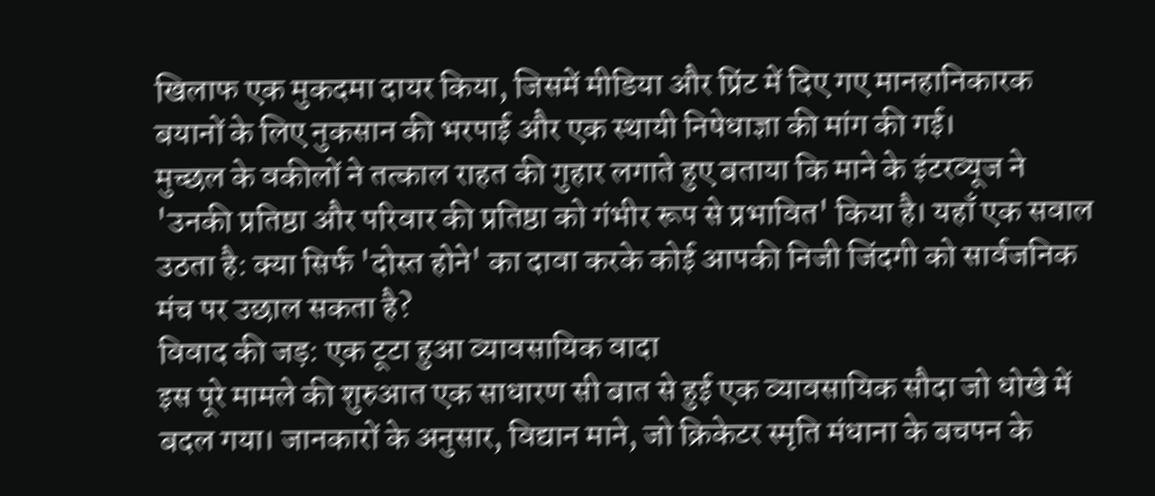खिलाफ एक मुकदमा दायर किया, जिसमें मीडिया और प्रिंट में दिए गए मानहानिकारक बयानों के लिए नुकसान की भरपाई और एक स्थायी निषेधाज्ञा की मांग की गई।
मुच्छल के वकीलों ने तत्काल राहत की गुहार लगाते हुए बताया कि माने के इंटरव्यूज ने 'उनकी प्रतिष्ठा और परिवार की प्रतिष्ठा को गंभीर रूप से प्रभावित' किया है। यहाँ एक सवाल उठता है: क्या सिर्फ 'दोस्त होने' का दावा करके कोई आपकी निजी जिंदगी को सार्वजनिक मंच पर उछाल सकता है?
विवाद की जड़: एक टूटा हुआ व्यावसायिक वादा
इस पूरे मामले की शुरुआत एक साधारण सी बात से हुई एक व्यावसायिक सौदा जो धोखे में बदल गया। जानकारों के अनुसार, विद्यान माने, जो क्रिकेटर स्मृति मंधाना के बचपन के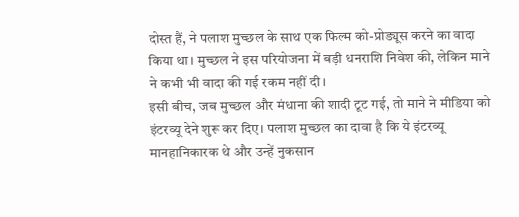दोस्त हैं, ने पलाश मुच्छल के साथ एक फिल्म को-प्रोड्यूस करने का वादा किया था। मुच्छल ने इस परियोजना में बड़ी धनराशि निवेश की, लेकिन माने ने कभी भी वादा की गई रकम नहीं दी।
इसी बीच, जब मुच्छल और मंधाना की शादी टूट गई, तो माने ने मीडिया को इंटरव्यू देने शुरू कर दिए। पलाश मुच्छल का दावा है कि ये इंटरव्यू मानहानिकारक थे और उन्हें नुकसान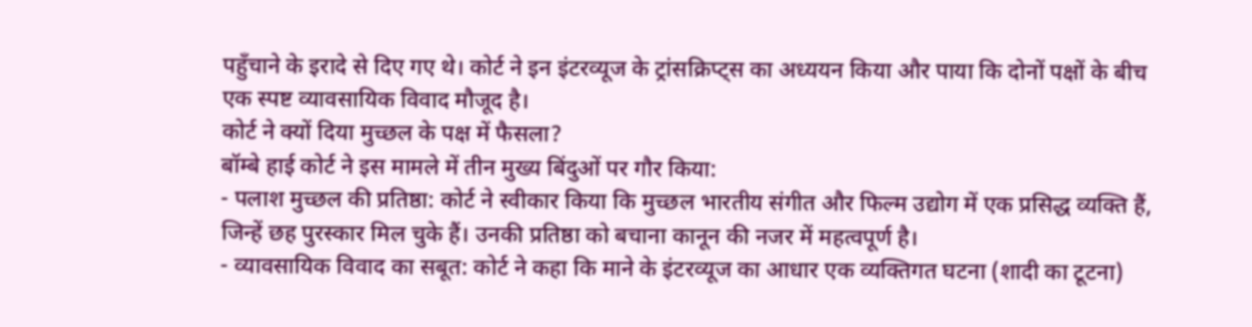पहुँचाने के इरादे से दिए गए थे। कोर्ट ने इन इंटरव्यूज के ट्रांसक्रिप्ट्स का अध्ययन किया और पाया कि दोनों पक्षों के बीच एक स्पष्ट व्यावसायिक विवाद मौजूद है।
कोर्ट ने क्यों दिया मुच्छल के पक्ष में फैसला?
बॉम्बे हाई कोर्ट ने इस मामले में तीन मुख्य बिंदुओं पर गौर किया:
- पलाश मुच्छल की प्रतिष्ठा: कोर्ट ने स्वीकार किया कि मुच्छल भारतीय संगीत और फिल्म उद्योग में एक प्रसिद्ध व्यक्ति हैं, जिन्हें छह पुरस्कार मिल चुके हैं। उनकी प्रतिष्ठा को बचाना कानून की नजर में महत्वपूर्ण है।
- व्यावसायिक विवाद का सबूत: कोर्ट ने कहा कि माने के इंटरव्यूज का आधार एक व्यक्तिगत घटना (शादी का टूटना)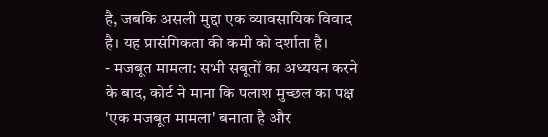है, जबकि असली मुद्दा एक व्यावसायिक विवाद है। यह प्रासंगिकता की कमी को दर्शाता है।
- मजबूत मामला: सभी सबूतों का अध्ययन करने के बाद, कोर्ट ने माना कि पलाश मुच्छल का पक्ष 'एक मजबूत मामला' बनाता है और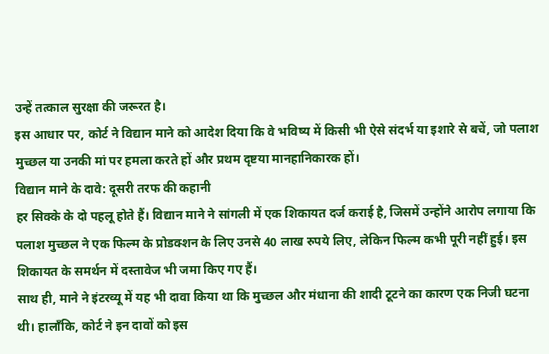उन्हें तत्काल सुरक्षा की जरूरत है।
इस आधार पर, कोर्ट ने विद्यान माने को आदेश दिया कि वे भविष्य में किसी भी ऐसे संदर्भ या इशारे से बचें, जो पलाश मुच्छल या उनकी मां पर हमला करते हों और प्रथम दृष्टया मानहानिकारक हों।
विद्यान माने के दावे: दूसरी तरफ की कहानी
हर सिक्के के दो पहलू होते हैं। विद्यान माने ने सांगली में एक शिकायत दर्ज कराई है, जिसमें उन्होंने आरोप लगाया कि पलाश मुच्छल ने एक फिल्म के प्रोडक्शन के लिए उनसे 40 लाख रुपये लिए, लेकिन फिल्म कभी पूरी नहीं हुई। इस शिकायत के समर्थन में दस्तावेज भी जमा किए गए हैं।
साथ ही, माने ने इंटरव्यू में यह भी दावा किया था कि मुच्छल और मंधाना की शादी टूटने का कारण एक निजी घटना थी। हालाँकि, कोर्ट ने इन दावों को इस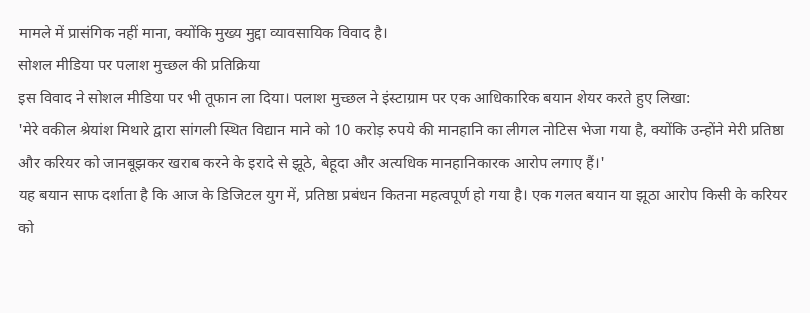मामले में प्रासंगिक नहीं माना, क्योंकि मुख्य मुद्दा व्यावसायिक विवाद है।
सोशल मीडिया पर पलाश मुच्छल की प्रतिक्रिया
इस विवाद ने सोशल मीडिया पर भी तूफान ला दिया। पलाश मुच्छल ने इंस्टाग्राम पर एक आधिकारिक बयान शेयर करते हुए लिखा:
'मेरे वकील श्रेयांश मिथारे द्वारा सांगली स्थित विद्यान माने को 10 करोड़ रुपये की मानहानि का लीगल नोटिस भेजा गया है, क्योंकि उन्होंने मेरी प्रतिष्ठा और करियर को जानबूझकर खराब करने के इरादे से झूठे, बेहूदा और अत्यधिक मानहानिकारक आरोप लगाए हैं।'
यह बयान साफ दर्शाता है कि आज के डिजिटल युग में, प्रतिष्ठा प्रबंधन कितना महत्वपूर्ण हो गया है। एक गलत बयान या झूठा आरोप किसी के करियर को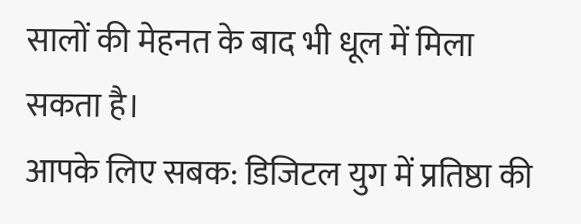सालों की मेहनत के बाद भी धूल में मिला सकता है।
आपके लिए सबक: डिजिटल युग में प्रतिष्ठा की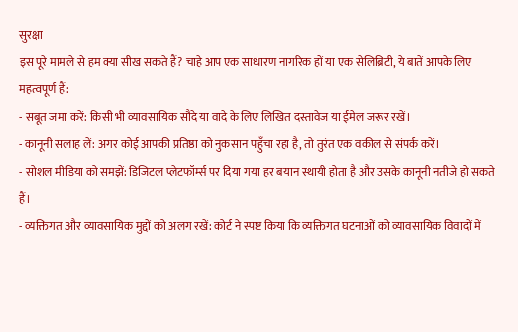सुरक्षा
इस पूरे मामले से हम क्या सीख सकते हैं? चाहे आप एक साधारण नागरिक हों या एक सेलिब्रिटी, ये बातें आपके लिए महत्वपूर्ण हैं:
- सबूत जमा करें: किसी भी व्यावसायिक सौदे या वादे के लिए लिखित दस्तावेज या ईमेल जरूर रखें।
- कानूनी सलाह लें: अगर कोई आपकी प्रतिष्ठा को नुकसान पहुँचा रहा है, तो तुरंत एक वकील से संपर्क करें।
- सोशल मीडिया को समझें: डिजिटल प्लेटफॉर्म्स पर दिया गया हर बयान स्थायी होता है और उसके कानूनी नतीजे हो सकते हैं।
- व्यक्तिगत और व्यावसायिक मुद्दों को अलग रखें: कोर्ट ने स्पष्ट किया कि व्यक्तिगत घटनाओं को व्यावसायिक विवादों में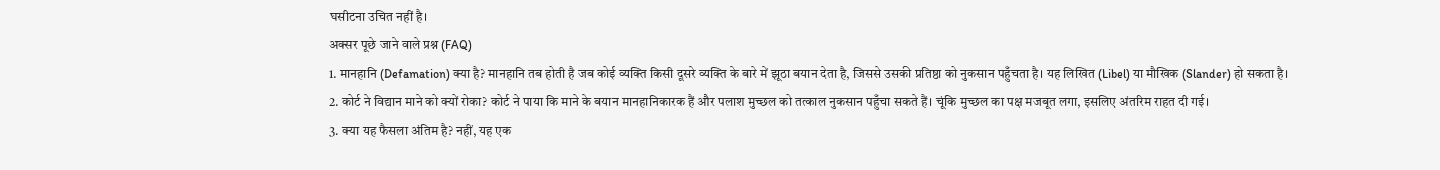घसीटना उचित नहीं है।
अक्सर पूछे जाने वाले प्रश्न (FAQ)
1. मानहानि (Defamation) क्या है? मानहानि तब होती है जब कोई व्यक्ति किसी दूसरे व्यक्ति के बारे में झूठा बयान देता है, जिससे उसकी प्रतिष्ठा को नुकसान पहुँचता है। यह लिखित (Libel) या मौखिक (Slander) हो सकता है।
2. कोर्ट ने विद्यान माने को क्यों रोका? कोर्ट ने पाया कि माने के बयान मानहानिकारक हैं और पलाश मुच्छल को तत्काल नुकसान पहुँचा सकते हैं। चूंकि मुच्छल का पक्ष मजबूत लगा, इसलिए अंतरिम राहत दी गई।
3. क्या यह फैसला अंतिम है? नहीं, यह एक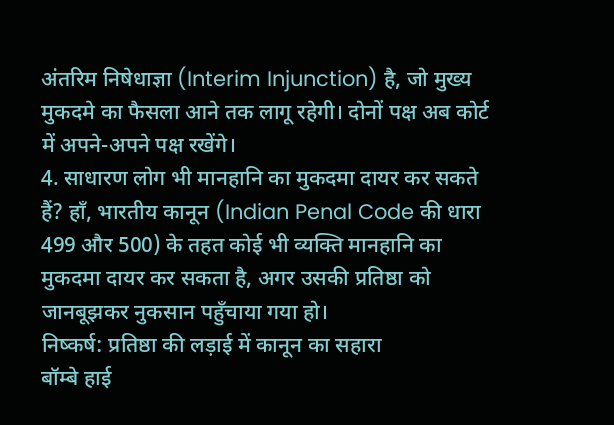अंतरिम निषेधाज्ञा (Interim Injunction) है, जो मुख्य मुकदमे का फैसला आने तक लागू रहेगी। दोनों पक्ष अब कोर्ट में अपने-अपने पक्ष रखेंगे।
4. साधारण लोग भी मानहानि का मुकदमा दायर कर सकते हैं? हाँ, भारतीय कानून (Indian Penal Code की धारा 499 और 500) के तहत कोई भी व्यक्ति मानहानि का मुकदमा दायर कर सकता है, अगर उसकी प्रतिष्ठा को जानबूझकर नुकसान पहुँचाया गया हो।
निष्कर्ष: प्रतिष्ठा की लड़ाई में कानून का सहारा
बॉम्बे हाई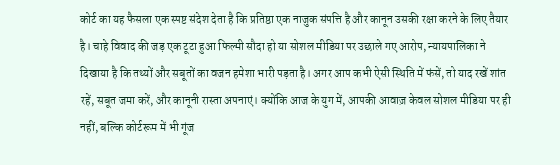कोर्ट का यह फैसला एक स्पष्ट संदेश देता है कि प्रतिष्ठा एक नाजुक संपत्ति है और कानून उसकी रक्षा करने के लिए तैयार है। चाहे विवाद की जड़ एक टूटा हुआ फिल्मी सौदा हो या सोशल मीडिया पर उछाले गए आरोप, न्यायपालिका ने दिखाया है कि तथ्यों और सबूतों का वजन हमेशा भारी पड़ता है। अगर आप कभी ऐसी स्थिति में फंसें, तो याद रखें शांत रहें, सबूत जमा करें, और कानूनी रास्ता अपनाएं। क्योंकि आज के युग में, आपकी आवाज़ केवल सोशल मीडिया पर ही नहीं, बल्कि कोर्टरूम में भी गूंज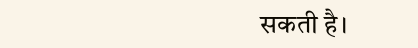सकती है।